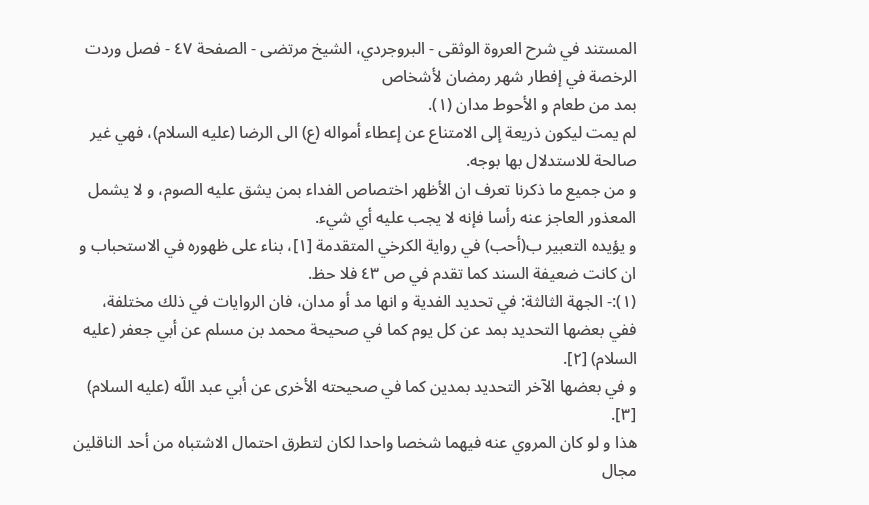المستند في شرح العروة الوثقى - البروجردي، الشيخ مرتضى - الصفحة ٤٧ - فصل وردت الرخصة في إفطار شهر رمضان لأشخاص
بمد من طعام و الأحوط مدان (١).
لم يمت ليكون ذريعة إلى الامتناع عن إعطاء أمواله (ع) الى الرضا (عليه السلام)، فهي غير صالحة للاستدلال بها بوجه.
و من جميع ما ذكرنا تعرف ان الأظهر اختصاص الفداء بمن يشق عليه الصوم، و لا يشمل المعذور العاجز عنه رأسا فإنه لا يجب عليه أي شيء.
و يؤيده التعبير ب(أحب) في رواية الكرخي المتقدمة [١]، بناء على ظهوره في الاستحباب و ان كانت ضعيفة السند كما تقدم في ص ٤٣ فلا حظ.
(١):- الجهة الثالثة: في تحديد الفدية و انها مد أو مدان، فان الروايات في ذلك مختلفة، ففي بعضها التحديد بمد عن كل يوم كما في صحيحة محمد بن مسلم عن أبي جعفر (عليه السلام) [٢].
و في بعضها الآخر التحديد بمدين كما في صحيحته الأخرى عن أبي عبد اللّه (عليه السلام) [٣].
هذا و لو كان المروي عنه فيهما شخصا واحدا لكان لتطرق احتمال الاشتباه من أحد الناقلين مجال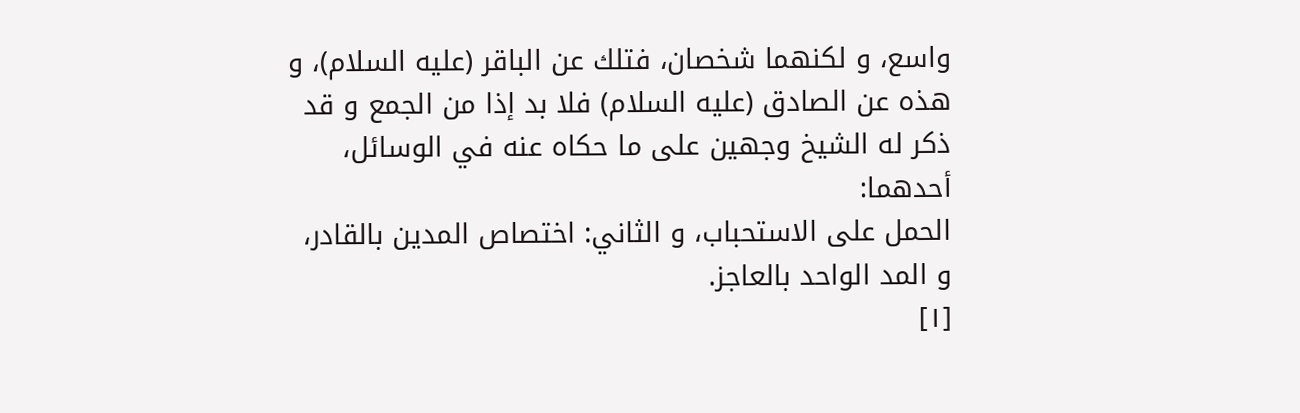واسع، و لكنهما شخصان، فتلك عن الباقر (عليه السلام)، و هذه عن الصادق (عليه السلام) فلا بد إذا من الجمع و قد ذكر له الشيخ وجهين على ما حكاه عنه في الوسائل، أحدهما:
الحمل على الاستحباب، و الثاني: اختصاص المدين بالقادر، و المد الواحد بالعاجز.
[١]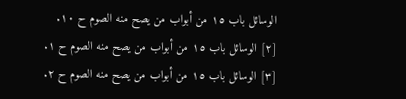الوسائل باب ١٥ من أبواب من يصح منه الصوم ح ١٠.
[٢] الوسائل باب ١٥ من أبواب من يصح منه الصوم ح ١.
[٣] الوسائل باب ١٥ من أبواب من يصح منه الصوم ح ٢.